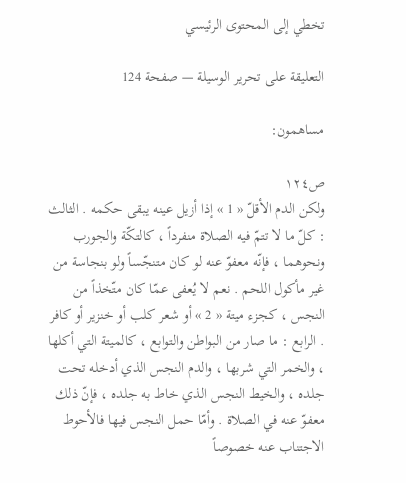تخطي إلى المحتوى الرئيسي

التعليقة على تحرير الوسيلة — صفحة 124

مساهمون:

ص١٢٤
ولكن الدم الأقلّ « 1 » إذا أزيل عينه يبقى حكمه . الثالث : كلّ ما لا تتمّ فيه الصلاة منفرداً ، كالتكّة والجورب ونحوهما ، فإنّه معفوّ عنه لو كان متنجّساً ولو بنجاسة من غير مأكول اللحم . نعم لا يُعفى عمّا كان متّخذاً من النجس ، كجزء ميتة « 2 » أو شعر كلب أو خنزير أو كافر . الرابع : ما صار من البواطن والتوابع ، كالميتة التي أكلها ، والخمر التي شربها ، والدم النجس الذي أدخله تحت جلده ، والخيط النجس الذي خاط به جلده ، فإنّ ذلك معفوّ عنه في الصلاة . وأمّا حمل النجس فيها فالأحوط الاجتناب عنه خصوصاً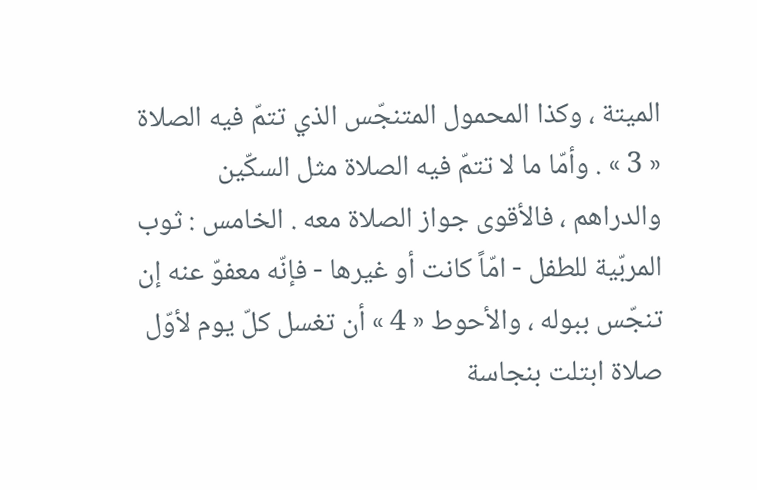الميتة ، وكذا المحمول المتنجّس الذي تتمّ فيه الصلاة « 3 » . وأمّا ما لا تتمّ فيه الصلاة مثل السكّين والدراهم ، فالأقوى جواز الصلاة معه . الخامس : ثوب المربّية للطفل - امّاً كانت أو غيرها - فإنّه معفوّ عنه إن تنجّس ببوله ، والأحوط « 4 » أن تغسل كلّ يوم لأوّل صلاة ابتلت بنجاسة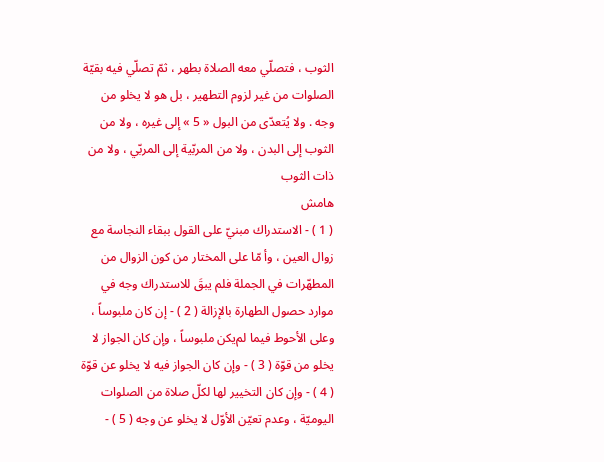الثوب ، فتصلّي معه الصلاة بطهر ، ثمّ تصلّي فيه بقيّة الصلوات من غير لزوم التطهير ، بل هو لا يخلو من وجه . ولا يُتعدّى من البول « 5 » إلى غيره ، ولا من الثوب إلى البدن ، ولا من المربّية إلى المربّي ، ولا من ذات الثوب
هامش
( 1 ) - الاستدراك مبنيّ على القول ببقاء النجاسة مع زوال العين ، وأ مّا على المختار من كون الزوال من المطهّرات في الجملة فلم يبقَ للاستدراك وجه في موارد حصول الطهارة بالإزالة ( 2 ) - إن كان ملبوساً ، وعلى الأحوط فيما لم‌يكن ملبوساً ، وإن كان الجواز لا يخلو من قوّة ( 3 ) - وإن كان الجواز فيه لا يخلو عن قوّة ( 4 ) - وإن كان التخيير لها لكلّ صلاة من الصلوات اليوميّة ، وعدم تعيّن الأوّل لا يخلو عن وجه ( 5 ) -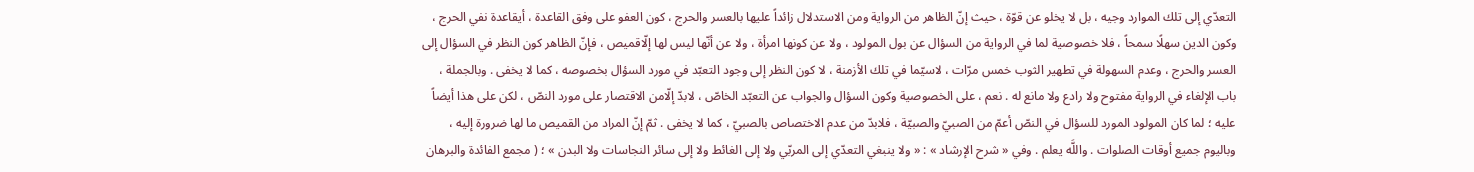التعدّي إلى تلك الموارد وجيه ، بل لا يخلو عن قوّة ، حيث إنّ الظاهر من الرواية ومن الاستدلال زائداً عليها بالعسر والحرج ، كون العفو على وفق القاعدة ، أيقاعدة نفي الحرج ، وكون الدين سهلًا سمحاً ، فلا خصوصية لما في الرواية من السؤال عن بول المولود ، ولا عن كونها امرأة ، ولا عن أنّها ليس لها إلّاقميص ، فإنّ الظاهر كون النظر في السؤال إلى العسر والحرج ، وعدم السهولة في تطهير الثوب خمس مرّات ، لاسيّما في تلك الأزمنة ، لا كون النظر إلى وجود التعبّد في مورد السؤال بخصوصه ، كما لا يخفى . وبالجملة ، باب الإلغاء في الرواية مفتوح ولا رادع ولا مانع له . نعم ، على الخصوصية وكون السؤال والجواب عن التعبّد الخاصّ ، لابدّ إلّامن الاقتصار على مورد النصّ ، لكن على هذا أيضاً عليه ؛ لما كان المولود المورد للسؤال في النصّ أعمّ من الصبيّ والصبيّة ، فلابدّ من عدم الاختصاص بالصبيّ ، كما لا يخفى . ثمّ إنّ المراد من القميص ما لها ضرورة إليه ، وباليوم جميع أوقات الصلوات . واللَّه يعلم . وفي « شرح الإرشاد » : « ولا ينبغي التعدّي إلى المربّي ولا إلى الغائط ولا إلى سائر النجاسات ولا البدن » ؛ ( مجمع الفائدة والبرهان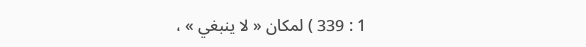1 : 339 ) لمكان « لا ينبغي » ،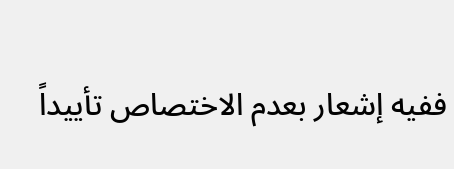ففيه إشعار بعدم الاختصاص تأييداً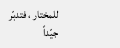للمختار ، فتدبّر جيّداً